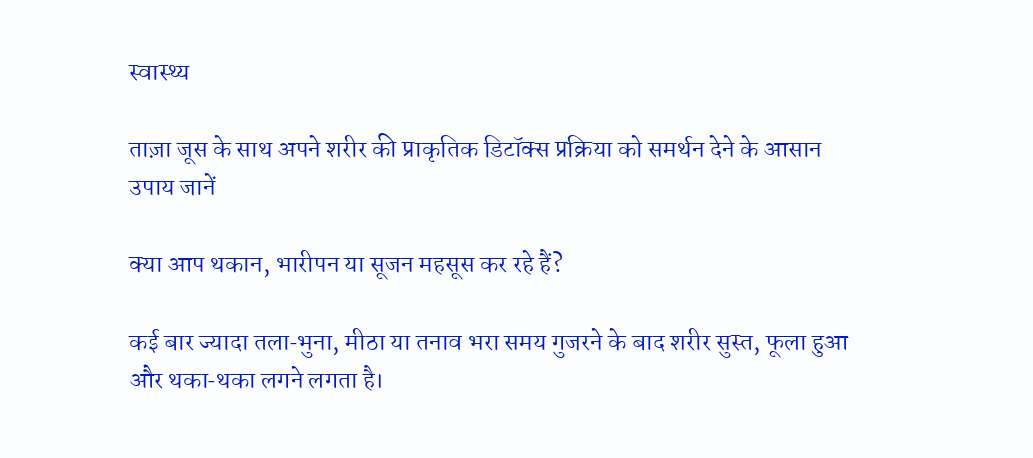स्वास्थ्य

ताज़ा जूस के साथ अपने शरीर की प्राकृतिक डिटॉक्स प्रक्रिया को समर्थन देने के आसान उपाय जानें

क्या आप थकान, भारीपन या सूजन महसूस कर रहे हैं?

कई बार ज्यादा तला‑भुना, मीठा या तनाव भरा समय गुजरने के बाद शरीर सुस्त, फूला हुआ और थका‑थका लगने लगता है।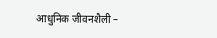आधुनिक जीवनशैली –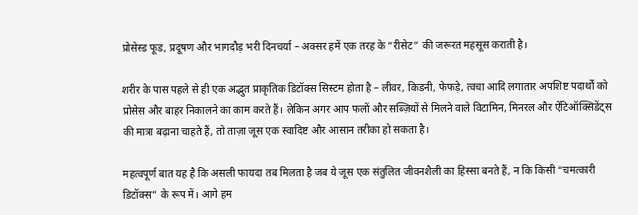प्रोसेस्ड फूड, प्रदूषण और भागदौड़ भरी दिनचर्या – अक्सर हमें एक तरह के “रीसेट” की जरूरत महसूस कराती है।

शरीर के पास पहले से ही एक अद्भुत प्राकृतिक डिटॉक्स सिस्टम होता है – लीवर, किडनी, फेफड़े, त्वचा आदि लगातार अपशिष्ट पदार्थों को प्रोसेस और बाहर निकालने का काम करते हैं। लेकिन अगर आप फलों और सब्ज़ियों से मिलने वाले विटामिन, मिनरल और ऐंटिऑक्सिडेंट्स की मात्रा बढ़ाना चाहते हैं, तो ताज़ा जूस एक स्वादिष्ट और आसान तरीका हो सकता है।

महत्वपूर्ण बात यह है कि असली फायदा तब मिलता है जब ये जूस एक संतुलित जीवनशैली का हिस्सा बनते हैं, न कि किसी “चमत्कारी डिटॉक्स” के रूप में। आगे हम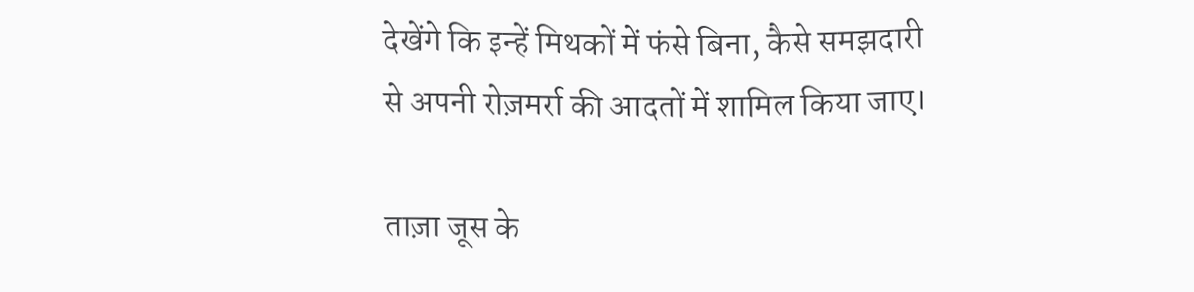देखेंगे कि इन्हें मिथकों में फंसे बिना, कैसे समझदारी से अपनी रोज़मर्रा की आदतों में शामिल किया जाए।

ताज़ा जूस के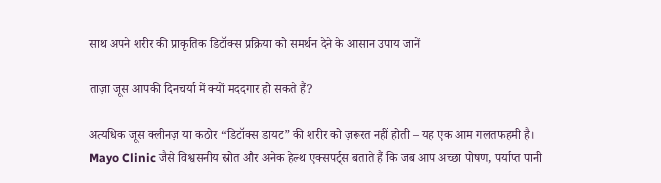साथ अपने शरीर की प्राकृतिक डिटॉक्स प्रक्रिया को समर्थन देने के आसान उपाय जानें

ताज़ा जूस आपकी दिनचर्या में क्यों मददगार हो सकते हैं?

अत्यधिक जूस क्लीनज़ या कठोर “डिटॉक्स डायट” की शरीर को ज़रूरत नहीं होती – यह एक आम गलतफहमी है। Mayo Clinic जैसे विश्वसनीय स्रोत और अनेक हेल्थ एक्सपर्ट्स बताते हैं कि जब आप अच्छा पोषण, पर्याप्त पानी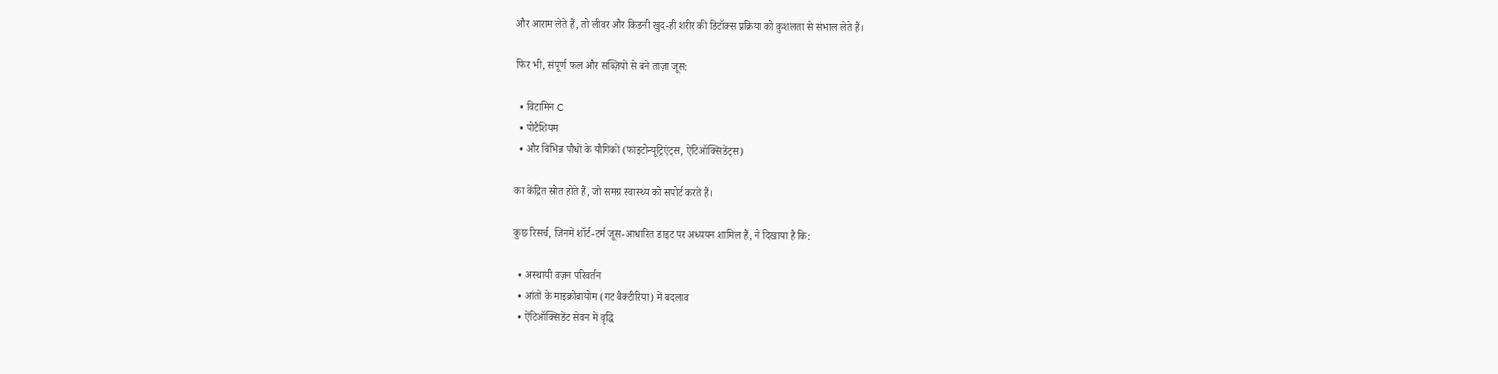और आराम लेते हैं, तो लीवर और किडनी खुद‑ही शरीर की डिटॉक्स प्रक्रिया को कुशलता से संभाल लेते हैं।

फिर भी, संपूर्ण फल और सब्ज़ियों से बने ताज़ा जूस:

  • विटामिन C
  • पोटैशियम
  • और विभिन्न पौधों के यौगिकों (फाइटोन्यूट्रिएंट्स, ऐंटिऑक्सिडेंट्स)

का केंद्रित स्रोत होते हैं, जो समग्र स्वास्थ्य को सपोर्ट करते हैं।

कुछ रिसर्च, जिनमें शॉर्ट‑टर्म जूस‑आधारित डाइट पर अध्ययन शामिल हैं, ने दिखाया है कि:

  • अस्थायी वज़न परिवर्तन
  • आंतों के माइक्रोबायोम (गट बैक्टीरिया) में बदलाव
  • ऐंटिऑक्सिडेंट सेवन में वृद्धि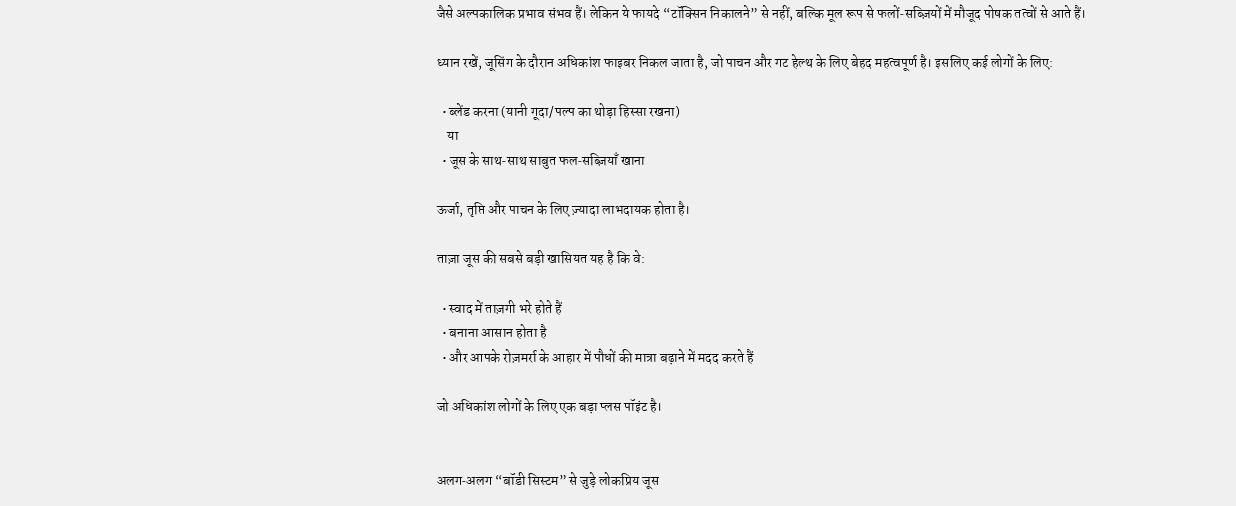जैसे अल्पकालिक प्रभाव संभव हैं। लेकिन ये फायदे “टॉक्सिन निकालने” से नहीं, बल्कि मूल रूप से फलों‑सब्ज़ियों में मौजूद पोषक तत्वों से आते हैं।

ध्यान रखें, जूसिंग के दौरान अधिकांश फाइबर निकल जाता है, जो पाचन और गट हेल्थ के लिए बेहद महत्वपूर्ण है। इसलिए कई लोगों के लिए:

  • ब्लेंड करना (यानी गूदा/पल्प का थोड़ा हिस्सा रखना)
    या
  • जूस के साथ‑साथ साबुत फल‑सब्ज़ियाँ खाना

ऊर्जा, तृप्ति और पाचन के लिए ज़्यादा लाभदायक होता है।

ताज़ा जूस की सबसे बड़ी खासियत यह है कि वे:

  • स्वाद में ताज़गी भरे होते हैं
  • बनाना आसान होता है
  • और आपके रोज़मर्रा के आहार में पौधों की मात्रा बढ़ाने में मदद करते हैं

जो अधिकांश लोगों के लिए एक बड़ा प्लस पॉइंट है।


अलग‑अलग “बॉडी सिस्टम” से जुड़े लोकप्रिय जूस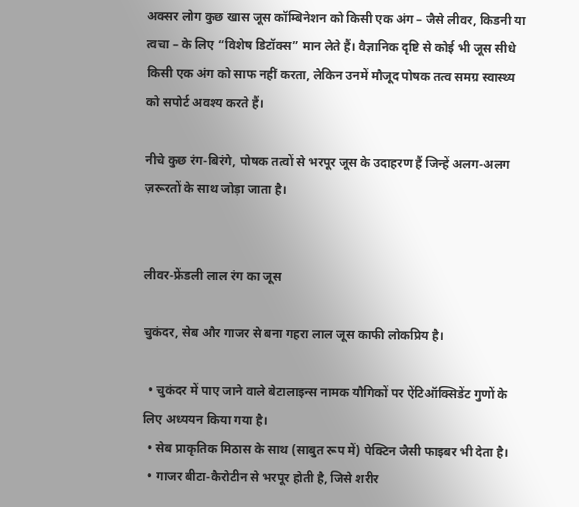अक्सर लोग कुछ खास जूस कॉम्बिनेशन को किसी एक अंग – जैसे लीवर, किडनी या त्वचा – के लिए “विशेष डिटॉक्स” मान लेते हैं। वैज्ञानिक दृष्टि से कोई भी जूस सीधे किसी एक अंग को साफ नहीं करता, लेकिन उनमें मौजूद पोषक तत्व समग्र स्वास्थ्य को सपोर्ट अवश्य करते हैं।

नीचे कुछ रंग‑बिरंगे, पोषक तत्वों से भरपूर जूस के उदाहरण हैं जिन्हें अलग‑अलग ज़रूरतों के साथ जोड़ा जाता है।


लीवर‑फ्रेंडली लाल रंग का जूस

चुकंदर, सेब और गाजर से बना गहरा लाल जूस काफी लोकप्रिय है।

  • चुकंदर में पाए जाने वाले बेटालाइन्स नामक यौगिकों पर ऐंटिऑक्सिडेंट गुणों के लिए अध्ययन किया गया है।
  • सेब प्राकृतिक मिठास के साथ (साबुत रूप में) पेक्टिन जैसी फाइबर भी देता है।
  • गाजर बीटा‑कैरोटीन से भरपूर होती है, जिसे शरीर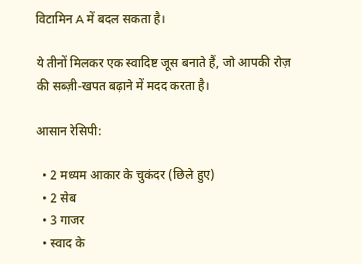विटामिन A में बदल सकता है।

ये तीनों मिलकर एक स्वादिष्ट जूस बनाते हैं, जो आपकी रोज़ की सब्ज़ी‑खपत बढ़ाने में मदद करता है।

आसान रेसिपी:

  • 2 मध्यम आकार के चुकंदर (छिले हुए)
  • 2 सेब
  • 3 गाजर
  • स्वाद के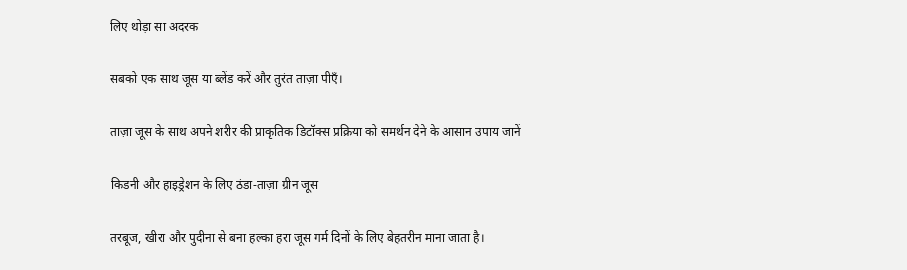लिए थोड़ा सा अदरक

सबको एक साथ जूस या ब्लेंड करें और तुरंत ताज़ा पीएँ।

ताज़ा जूस के साथ अपने शरीर की प्राकृतिक डिटॉक्स प्रक्रिया को समर्थन देने के आसान उपाय जानें

किडनी और हाइड्रेशन के लिए ठंडा‑ताज़ा ग्रीन जूस

तरबूज, खीरा और पुदीना से बना हल्का हरा जूस गर्म दिनों के लिए बेहतरीन माना जाता है।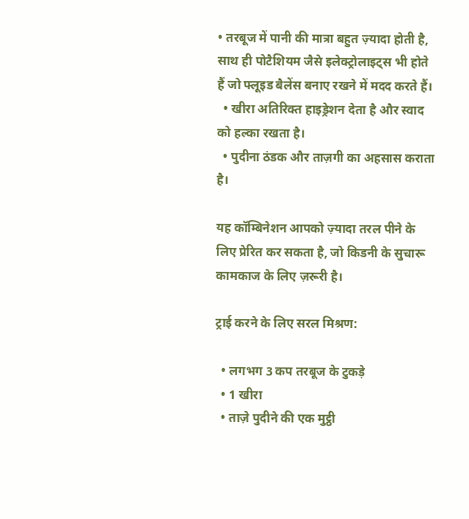• तरबूज में पानी की मात्रा बहुत ज़्यादा होती है, साथ ही पोटैशियम जैसे इलेक्ट्रोलाइट्स भी होते हैं जो फ्लूइड बैलेंस बनाए रखने में मदद करते हैं।
  • खीरा अतिरिक्त हाइड्रेशन देता है और स्वाद को हल्का रखता है।
  • पुदीना ठंडक और ताज़गी का अहसास कराता है।

यह कॉम्बिनेशन आपको ज़्यादा तरल पीने के लिए प्रेरित कर सकता है, जो किडनी के सुचारू कामकाज के लिए ज़रूरी है।

ट्राई करने के लिए सरल मिश्रण:

  • लगभग 3 कप तरबूज के टुकड़े
  • 1 खीरा
  • ताज़े पुदीने की एक मुट्ठी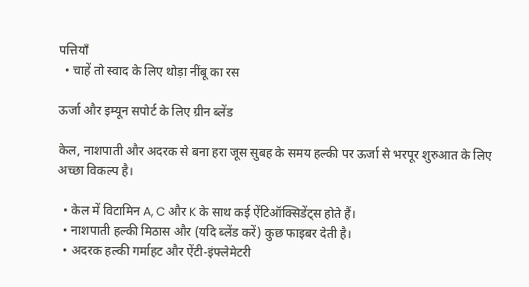पत्तियाँ
  • चाहें तो स्वाद के लिए थोड़ा नींबू का रस

ऊर्जा और इम्यून सपोर्ट के लिए ग्रीन ब्लेंड

केल, नाशपाती और अदरक से बना हरा जूस सुबह के समय हल्की पर ऊर्जा से भरपूर शुरुआत के लिए अच्छा विकल्प है।

  • केल में विटामिन A, C और K के साथ कई ऐंटिऑक्सिडेंट्स होते हैं।
  • नाशपाती हल्की मिठास और (यदि ब्लेंड करें) कुछ फाइबर देती है।
  • अदरक हल्की गर्माहट और ऐंटी‑इंफ्लेमेटरी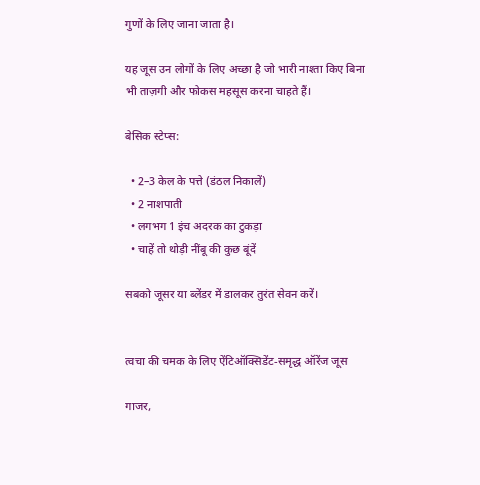गुणों के लिए जाना जाता है।

यह जूस उन लोगों के लिए अच्छा है जो भारी नाश्ता किए बिना भी ताज़गी और फोकस महसूस करना चाहते हैं।

बेसिक स्टेप्स:

  • 2–3 केल के पत्ते (डंठल निकालें)
  • 2 नाशपाती
  • लगभग 1 इंच अदरक का टुकड़ा
  • चाहें तो थोड़ी नींबू की कुछ बूंदें

सबको जूसर या ब्लेंडर में डालकर तुरंत सेवन करें।


त्वचा की चमक के लिए ऐंटिऑक्सिडेंट‑समृद्ध ऑरेंज जूस

गाजर,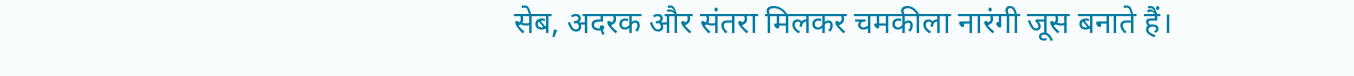सेब, अदरक और संतरा मिलकर चमकीला नारंगी जूस बनाते हैं।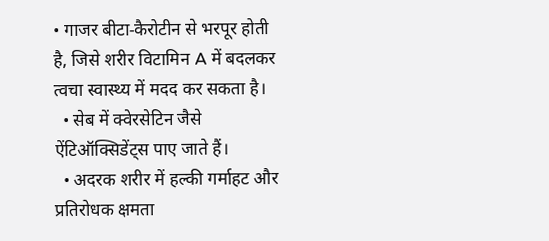• गाजर बीटा‑कैरोटीन से भरपूर होती है, जिसे शरीर विटामिन A में बदलकर त्वचा स्वास्थ्य में मदद कर सकता है।
  • सेब में क्वेरसेटिन जैसे ऐंटिऑक्सिडेंट्स पाए जाते हैं।
  • अदरक शरीर में हल्की गर्माहट और प्रतिरोधक क्षमता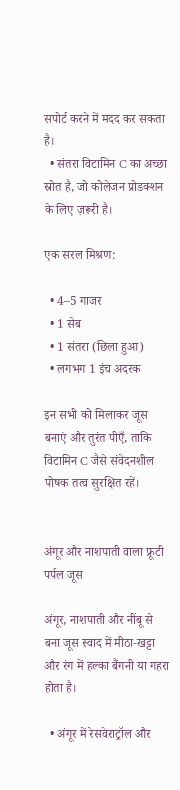सपोर्ट करने में मदद कर सकता है।
  • संतरा विटामिन C का अच्छा स्रोत है, जो कोलेजन प्रोडक्शन के लिए ज़रूरी है।

एक सरल मिश्रण:

  • 4–5 गाजर
  • 1 सेब
  • 1 संतरा (छिला हुआ)
  • लगभग 1 इंच अदरक

इन सभी को मिलाकर जूस बनाएं और तुरंत पीएँ, ताकि विटामिन C जैसे संवेदनशील पोषक तत्व सुरक्षित रहें।


अंगूर और नाशपाती वाला फ्रूटी पर्पल जूस

अंगूर, नाशपाती और नींबू से बना जूस स्वाद में मीठा‑खट्टा और रंग में हल्का बैंगनी या गहरा होता है।

  • अंगूर में रेसवेराट्रॉल और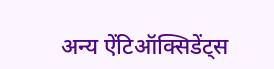अन्य ऐंटिऑक्सिडेंट्स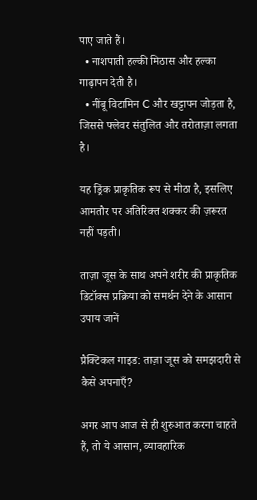पाए जाते हैं।
  • नाशपाती हल्की मिठास और हल्का गाढ़ापन देती है।
  • नींबू विटामिन C और खट्टापन जोड़ता है, जिससे फ्लेवर संतुलित और तरोताज़ा लगता है।

यह ड्रिंक प्राकृतिक रूप से मीठा है, इसलिए आमतौर पर अतिरिक्त शक्कर की ज़रूरत नहीं पड़ती।

ताज़ा जूस के साथ अपने शरीर की प्राकृतिक डिटॉक्स प्रक्रिया को समर्थन देने के आसान उपाय जानें

प्रैक्टिकल गाइड: ताज़ा जूस को समझदारी से कैसे अपनाएँ?

अगर आप आज से ही शुरुआत करना चाहते हैं, तो ये आसान, व्यावहारिक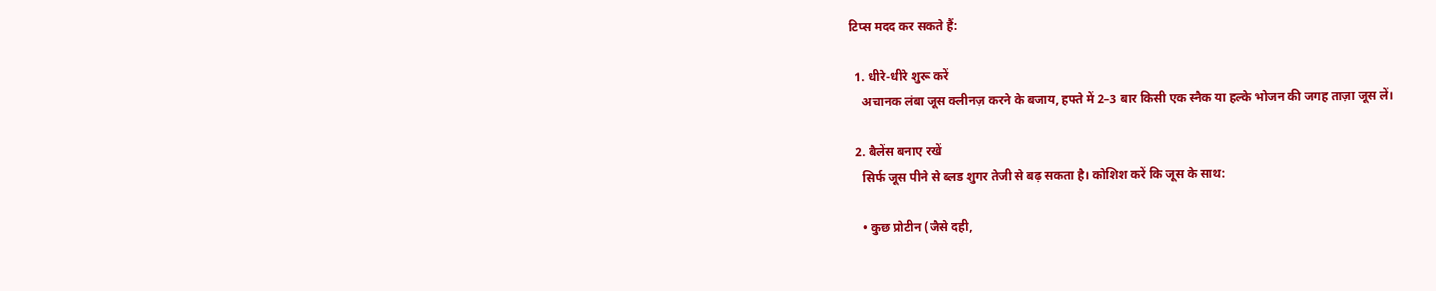टिप्स मदद कर सकते हैं:

  1. धीरे‑धीरे शुरू करें
    अचानक लंबा जूस क्लीनज़ करने के बजाय, हफ्ते में 2–3 बार किसी एक स्नैक या हल्के भोजन की जगह ताज़ा जूस लें।

  2. बैलेंस बनाए रखें
    सिर्फ जूस पीने से ब्लड शुगर तेजी से बढ़ सकता है। कोशिश करें कि जूस के साथ:

    • कुछ प्रोटीन (जैसे दही,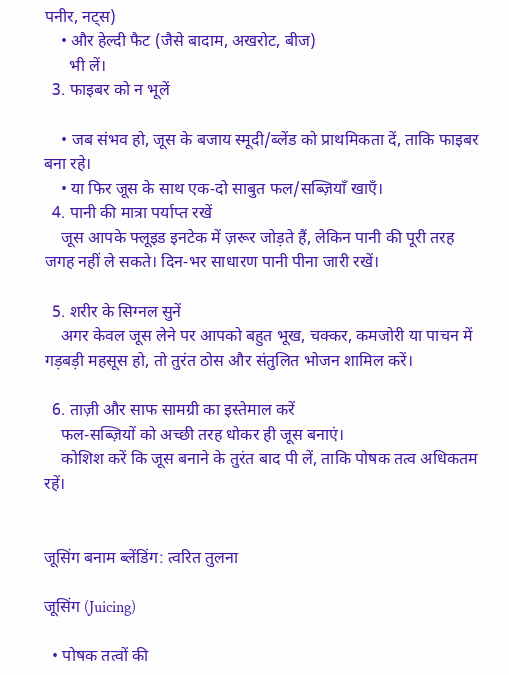पनीर, नट्स)
    • और हेल्दी फैट (जैसे बादाम, अखरोट, बीज)
      भी लें।
  3. फाइबर को न भूलें

    • जब संभव हो, जूस के बजाय स्मूदी/ब्लेंड को प्राथमिकता दें, ताकि फाइबर बना रहे।
    • या फिर जूस के साथ एक‑दो साबुत फल/सब्ज़ियाँ खाएँ।
  4. पानी की मात्रा पर्याप्त रखें
    जूस आपके फ्लूइड इनटेक में ज़रूर जोड़ते हैं, लेकिन पानी की पूरी तरह जगह नहीं ले सकते। दिन‑भर साधारण पानी पीना जारी रखें।

  5. शरीर के सिग्नल सुनें
    अगर केवल जूस लेने पर आपको बहुत भूख, चक्कर, कमजोरी या पाचन में गड़बड़ी महसूस हो, तो तुरंत ठोस और संतुलित भोजन शामिल करें।

  6. ताज़ी और साफ सामग्री का इस्तेमाल करें
    फल‑सब्ज़ियों को अच्छी तरह धोकर ही जूस बनाएं।
    कोशिश करें कि जूस बनाने के तुरंत बाद पी लें, ताकि पोषक तत्व अधिकतम रहें।


जूसिंग बनाम ब्लेंडिंग: त्वरित तुलना

जूसिंग (Juicing)

  • पोषक तत्वों की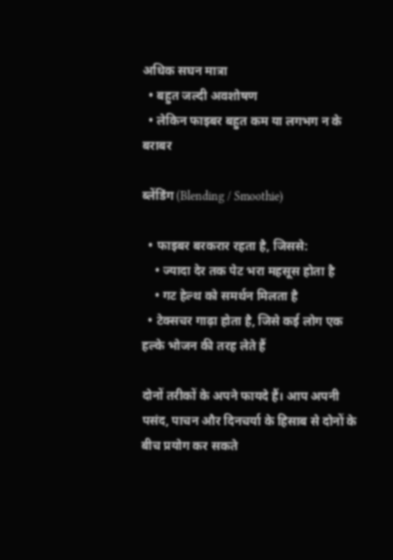अधिक सघन मात्रा
  • बहुत जल्दी अवशोषण
  • लेकिन फाइबर बहुत कम या लगभग न के बराबर

ब्लेंडिंग (Blending / Smoothie)

  • फाइबर बरकरार रहता है, जिससे:
    • ज्यादा देर तक पेट भरा महसूस होता है
    • गट हेल्थ को समर्थन मिलता है
  • टेक्सचर गाढ़ा होता है, जिसे कई लोग एक हल्के भोजन की तरह लेते हैं

दोनों तरीकों के अपने फायदे हैं। आप अपनी पसंद, पाचन और दिनचर्या के हिसाब से दोनों के बीच प्रयोग कर सकते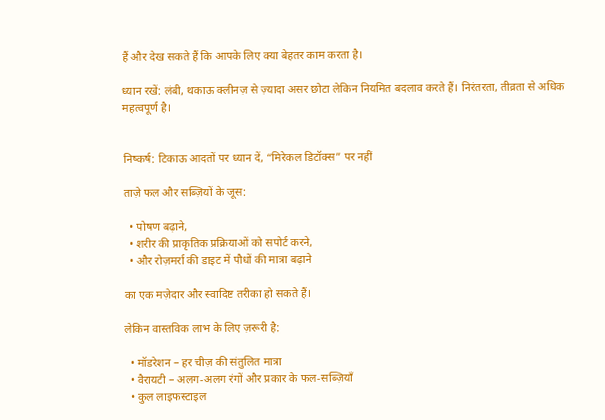हैं और देख सकते हैं कि आपके लिए क्या बेहतर काम करता है।

ध्यान रखें: लंबी, थकाऊ क्लीनज़ से ज़्यादा असर छोटा लेकिन नियमित बदलाव करते हैं। निरंतरता, तीव्रता से अधिक महत्वपूर्ण है।


निष्कर्ष: टिकाऊ आदतों पर ध्यान दें, “मिरेकल डिटॉक्स” पर नहीं

ताज़े फल और सब्ज़ियों के जूस:

  • पोषण बढ़ाने,
  • शरीर की प्राकृतिक प्रक्रियाओं को सपोर्ट करने,
  • और रोज़मर्रा की डाइट में पौधों की मात्रा बढ़ाने

का एक मज़ेदार और स्वादिष्ट तरीका हो सकते हैं।

लेकिन वास्तविक लाभ के लिए ज़रूरी है:

  • मॉडरेशन – हर चीज़ की संतुलित मात्रा
  • वैरायटी – अलग‑अलग रंगों और प्रकार के फल‑सब्ज़ियाँ
  • कुल लाइफस्टाइल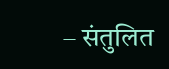– संतुलित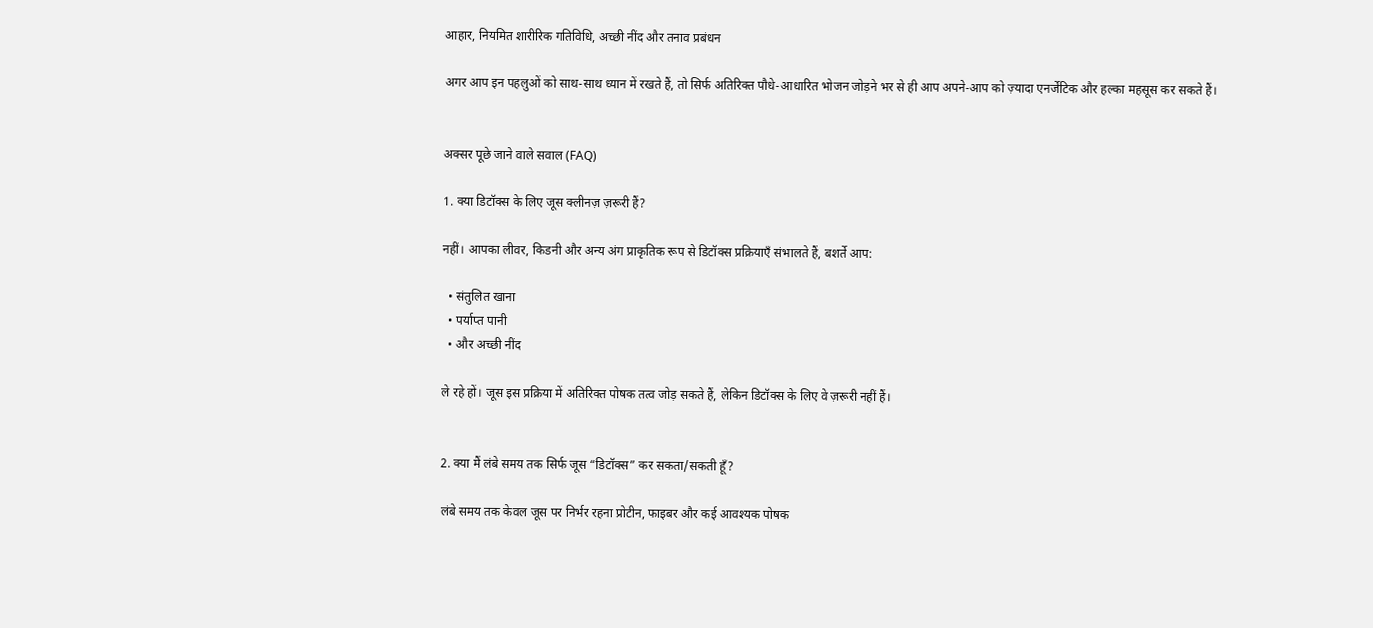आहार, नियमित शारीरिक गतिविधि, अच्छी नींद और तनाव प्रबंधन

अगर आप इन पहलुओं को साथ‑साथ ध्यान में रखते हैं, तो सिर्फ अतिरिक्त पौधे‑आधारित भोजन जोड़ने भर से ही आप अपने‑आप को ज़्यादा एनर्जेटिक और हल्का महसूस कर सकते हैं।


अक्सर पूछे जाने वाले सवाल (FAQ)

1. क्या डिटॉक्स के लिए जूस क्लीनज़ ज़रूरी हैं?

नहीं। आपका लीवर, किडनी और अन्य अंग प्राकृतिक रूप से डिटॉक्स प्रक्रियाएँ संभालते हैं, बशर्ते आप:

  • संतुलित खाना
  • पर्याप्त पानी
  • और अच्छी नींद

ले रहे हों। जूस इस प्रक्रिया में अतिरिक्त पोषक तत्व जोड़ सकते हैं, लेकिन डिटॉक्स के लिए वे ज़रूरी नहीं हैं।


2. क्या मैं लंबे समय तक सिर्फ जूस “डिटॉक्स” कर सकता/सकती हूँ?

लंबे समय तक केवल जूस पर निर्भर रहना प्रोटीन, फाइबर और कई आवश्यक पोषक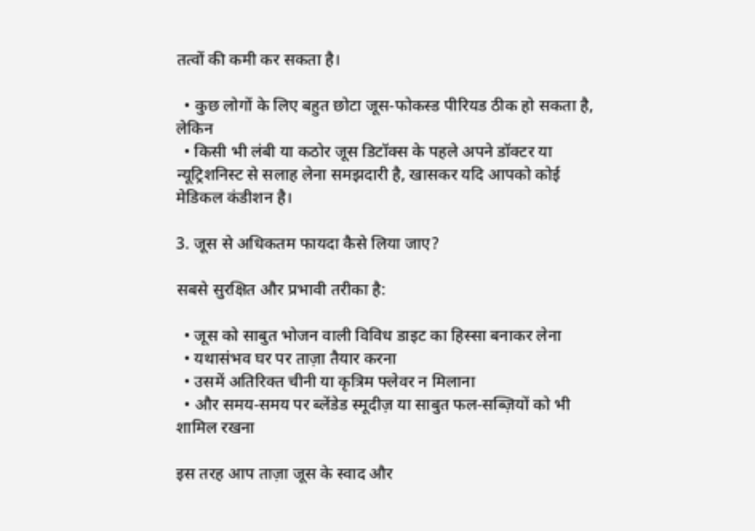तत्वों की कमी कर सकता है।

  • कुछ लोगों के लिए बहुत छोटा जूस‑फोकस्ड पीरियड ठीक हो सकता है, लेकिन
  • किसी भी लंबी या कठोर जूस डिटॉक्स के पहले अपने डॉक्टर या न्यूट्रिशनिस्ट से सलाह लेना समझदारी है, खासकर यदि आपको कोई मेडिकल कंडीशन है।

3. जूस से अधिकतम फायदा कैसे लिया जाए?

सबसे सुरक्षित और प्रभावी तरीका है:

  • जूस को साबुत भोजन वाली विविध डाइट का हिस्सा बनाकर लेना
  • यथासंभव घर पर ताज़ा तैयार करना
  • उसमें अतिरिक्त चीनी या कृत्रिम फ्लेवर न मिलाना
  • और समय‑समय पर ब्लेंडेड स्मूदीज़ या साबुत फल‑सब्ज़ियों को भी शामिल रखना

इस तरह आप ताज़ा जूस के स्वाद और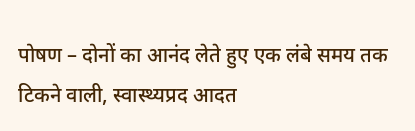पोषण – दोनों का आनंद लेते हुए एक लंबे समय तक टिकने वाली, स्वास्थ्यप्रद आदत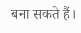बना सकते हैं।